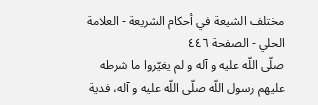مختلف الشيعة في أحكام الشريعة - العلامة الحلي - الصفحة ٤٤٦
صلّى اللّه عليه و آله و لم يغيّروا ما شرطه عليهم رسول اللّه صلّى اللّه عليه و آله، فدية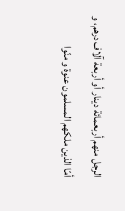الرجل منهم أربعمائة دينار أو أربعة آلاف درهم، و أمّا الذين ملكهم المسلمون عنوة و منّوا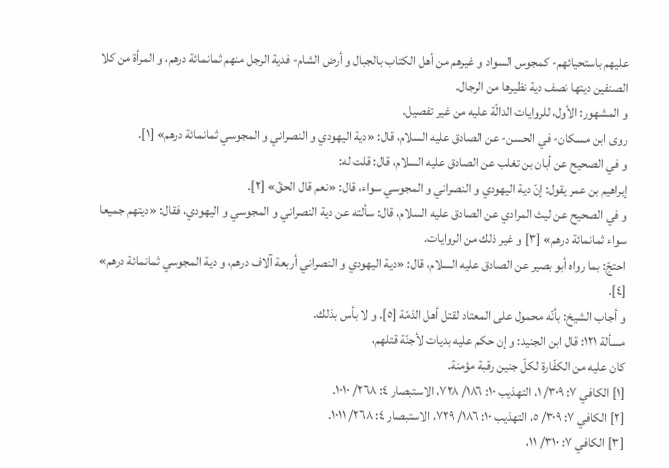عليهم باستحيائهم- كمجوس السواد و غيرهم من أهل الكتاب بالجبال و أرض الشام- فدية الرجل منهم ثمانمائة درهم، و المرأة من كلا الصنفين ديتها نصف دية نظيرها من الرجال.
و المشهور: الأول، للروايات الدالّة عليه من غير تفصيل.
روى ابن مسكان- في الحسن- عن الصادق عليه السلام، قال: «دية اليهودي و النصراني و المجوسي ثمانمائة درهم» [١].
و في الصحيح عن أبان بن تغلب عن الصادق عليه السلام، قال: قلت له:
إبراهيم بن عمر يقول: إنّ دية اليهودي و النصراني و المجوسي سواء، قال: «نعم قال الحقّ» [٢].
و في الصحيح عن ليث المرادي عن الصادق عليه السلام، قال: سألته عن دية النصراني و المجوسي و اليهودي، فقال: «ديتهم جميعا سواء ثمانمائة درهم» [٣] و غير ذلك من الروايات.
احتجّ: بما رواه أبو بصير عن الصادق عليه السلام، قال: «دية اليهودي و النصراني أربعة آلاف درهم، و دية المجوسي ثمانمائة درهم» [٤].
و أجاب الشيخ: بأنّه محمول على المعتاد لقتل أهل الذمّة [٥]. و لا بأس بذلك.
مسألة ١٢١: قال ابن الجنيد: و إن حكم عليه بديات لأجنّة قتلهم،
كان عليه من الكفّارة لكلّ جنين رقبة مؤمنة.
[١] الكافي ٧: ٣٠٩/ ١، التهذيب ١٠: ١٨٦/ ٧٢٨، الاستبصار ٤: ٢٦٨/ ١٠١٠.
[٢] الكافي ٧: ٣٠٩/ ٥، التهذيب ١٠: ١٨٦/ ٧٢٩، الاستبصار ٤: ٢٦٨/ ١٠١١.
[٣] الكافي ٧: ٣١٠/ ١١،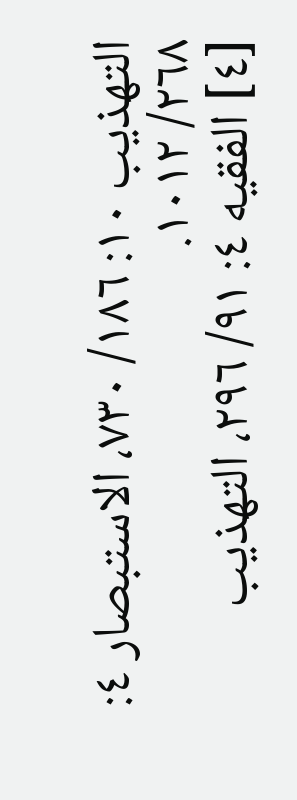التهذيب ١٠: ١٨٦/ ٧٣٠، الاستبصار ٤: ٢٦٨/ ١٠١٢.
[٤] الفقيه ٤: ٩١/ ٢٩٦، التهذيب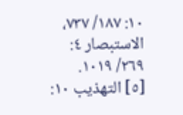١٠: ١٨٧/ ٧٣٧، الاستبصار ٤: ٢٦٩/ ١٠١٩.
[٥] التهذيب ١٠: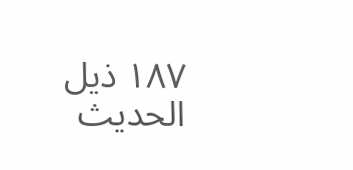١٨٧ ذيل الحديث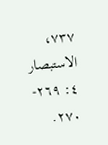٧٣٧، الاستبصار ٤: ٢٦٩- ٢٧٠.